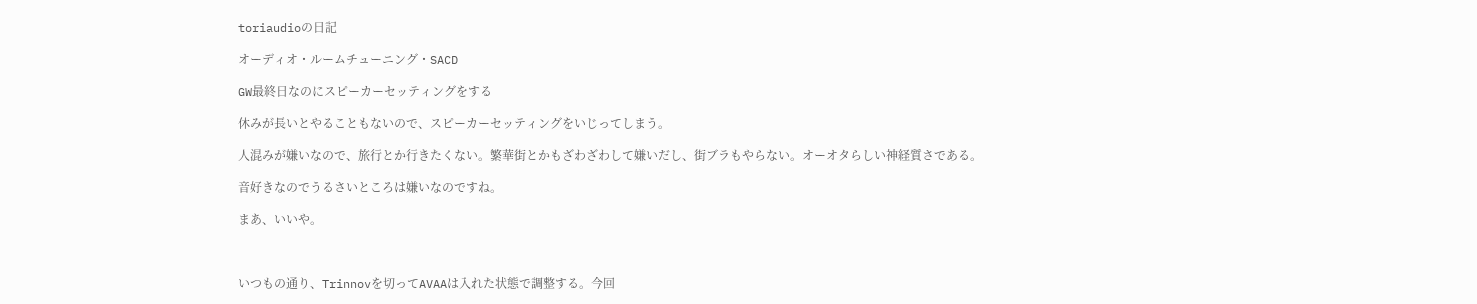toriaudioの日記

オーディオ・ルームチューニング・SACD

GW最終日なのにスピーカーセッティングをする

休みが長いとやることもないので、スピーカーセッティングをいじってしまう。

人混みが嫌いなので、旅行とか行きたくない。繁華街とかもざわざわして嫌いだし、街ブラもやらない。オーオタらしい神経質さである。

音好きなのでうるさいところは嫌いなのですね。

まあ、いいや。



いつもの通り、Trinnovを切ってAVAAは入れた状態で調整する。今回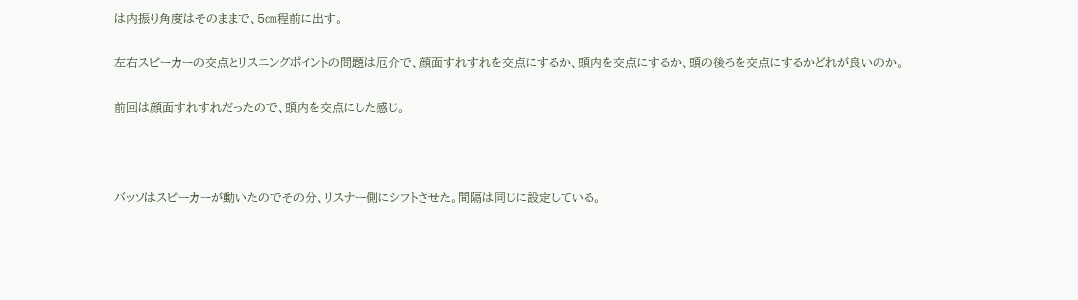は内振り角度はそのままで、5㎝程前に出す。

左右スピーカーの交点とリスニングポイントの問題は厄介で、顔面すれすれを交点にするか、頭内を交点にするか、頭の後ろを交点にするかどれが良いのか。

前回は顔面すれすれだったので、頭内を交点にした感じ。



バッソはスピーカーが動いたのでその分、リスナー側にシフトさせた。間隔は同じに設定している。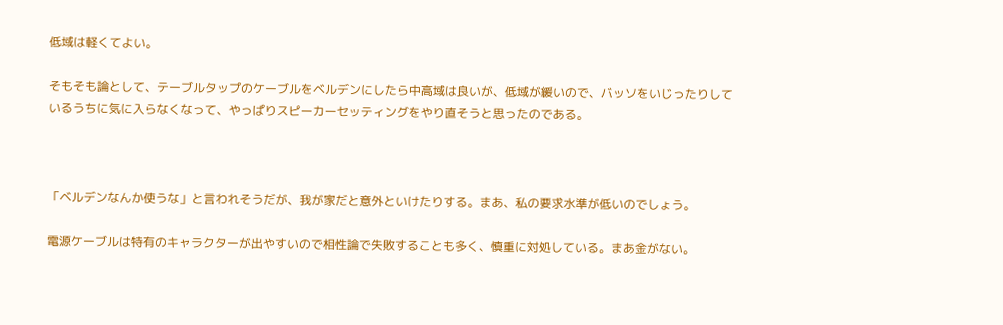低域は軽くてよい。

そもそも論として、テーブルタップのケーブルをベルデンにしたら中高域は良いが、低域が緩いので、バッソをいじったりしているうちに気に入らなくなって、やっぱりスピーカーセッティングをやり直そうと思ったのである。



「ベルデンなんか使うな」と言われそうだが、我が家だと意外といけたりする。まあ、私の要求水準が低いのでしょう。

電源ケーブルは特有のキャラクターが出やすいので相性論で失敗することも多く、慎重に対処している。まあ金がない。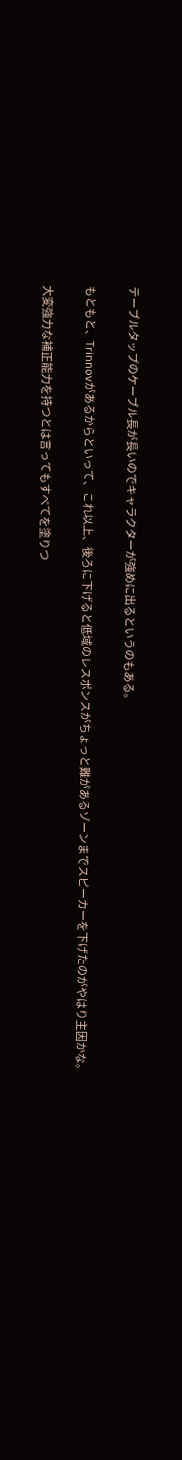テーブルタップのケーブル長が長いのでキャラクターが強めに出るというのもある。

もともと、Trinnovがあるからといって、これ以上、後ろに下げると低域のレスポンスがちょっと難があるゾーンまでスピーカーを下げたのがやはり主因かな。

大変強力な補正能力を持つとは言ってもすべてを塗りつ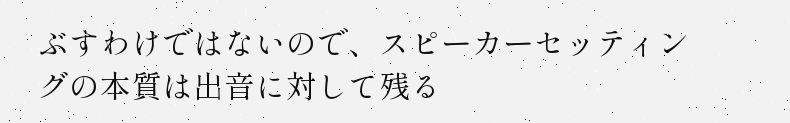ぶすわけではないので、スピーカーセッティングの本質は出音に対して残る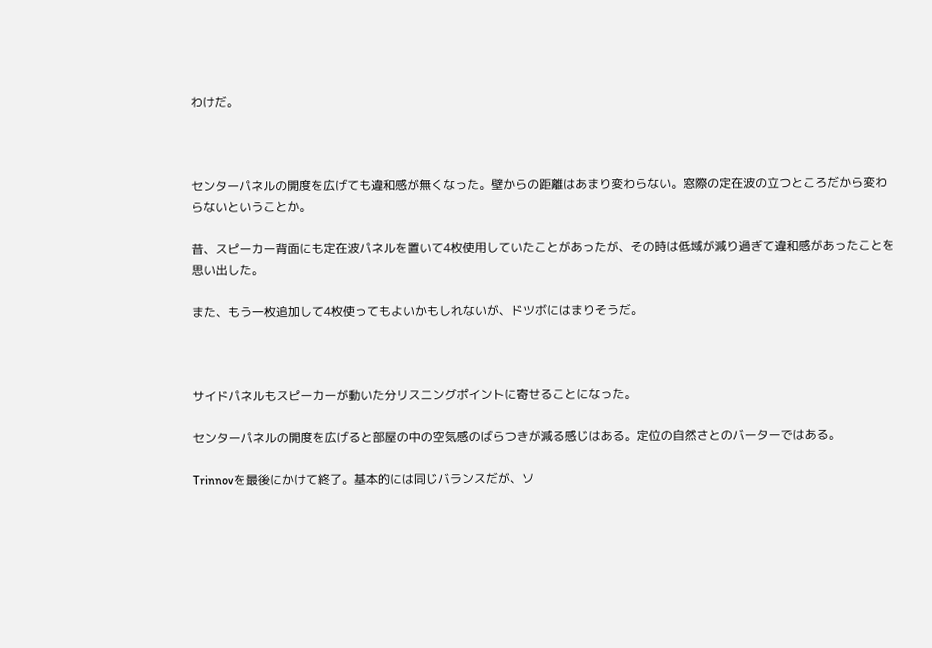わけだ。



センターパネルの開度を広げても違和感が無くなった。壁からの距離はあまり変わらない。窓際の定在波の立つところだから変わらないということか。

昔、スピーカー背面にも定在波パネルを置いて4枚使用していたことがあったが、その時は低域が減り過ぎて違和感があったことを思い出した。

また、もう一枚追加して4枚使ってもよいかもしれないが、ドツボにはまりそうだ。



サイドパネルもスピーカーが動いた分リスニングポイントに寄せることになった。

センターパネルの開度を広げると部屋の中の空気感のばらつきが減る感じはある。定位の自然さとのバーターではある。

Trinnovを最後にかけて終了。基本的には同じバランスだが、ソ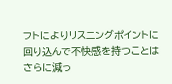フトによりリスニングポイントに回り込んで不快感を持つことはさらに減っ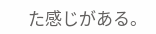た感じがある。